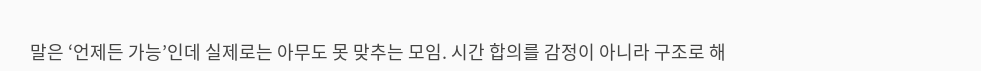말은 ‘언제든 가능’인데 실제로는 아무도 못 맞추는 모임. 시간 합의를 감정이 아니라 구조로 해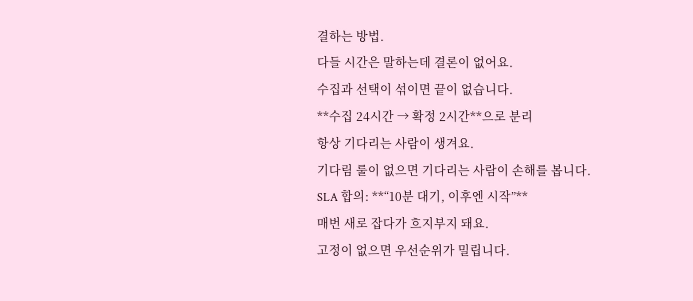결하는 방법.
다들 시간은 말하는데 결론이 없어요.
수집과 선택이 섞이면 끝이 없습니다.
**수집 24시간 → 확정 2시간**으로 분리
항상 기다리는 사람이 생겨요.
기다림 룰이 없으면 기다리는 사람이 손해를 봅니다.
SLA 합의: **“10분 대기, 이후엔 시작”**
매번 새로 잡다가 흐지부지 돼요.
고정이 없으면 우선순위가 밀립니다.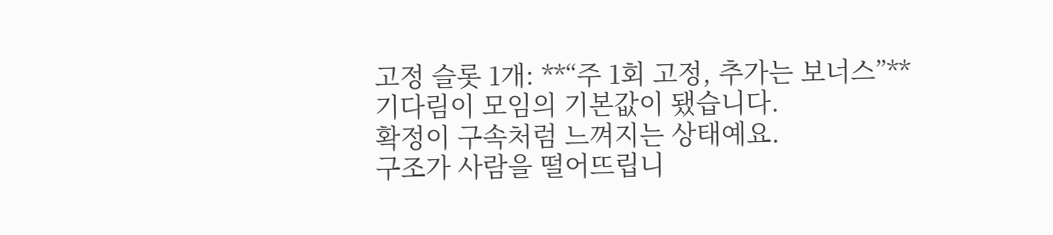고정 슬롯 1개: **“주 1회 고정, 추가는 보너스”**
기다림이 모임의 기본값이 됐습니다.
확정이 구속처럼 느껴지는 상태예요.
구조가 사람을 떨어뜨립니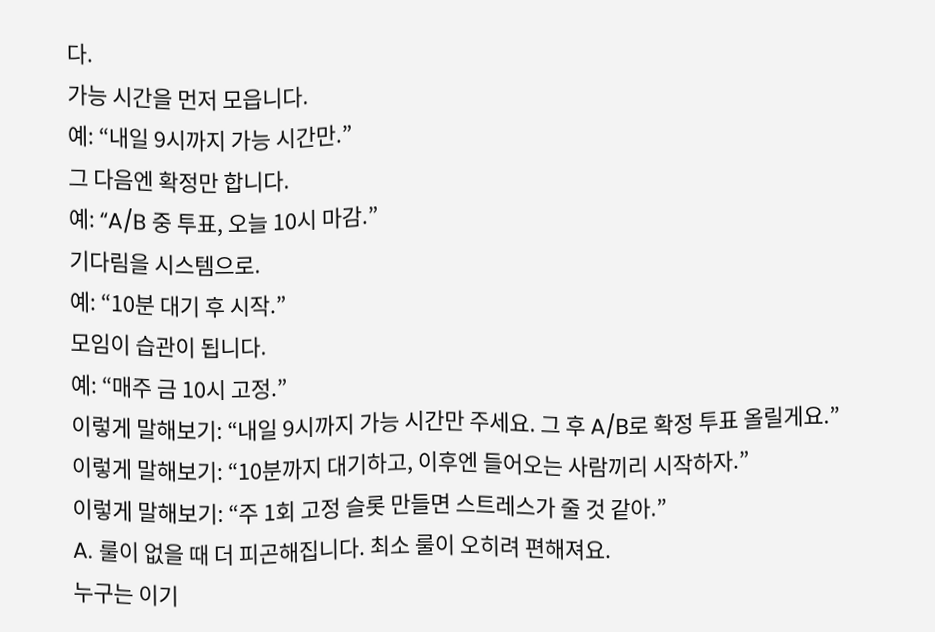다.
가능 시간을 먼저 모읍니다.
예: “내일 9시까지 가능 시간만.”
그 다음엔 확정만 합니다.
예: “A/B 중 투표, 오늘 10시 마감.”
기다림을 시스템으로.
예: “10분 대기 후 시작.”
모임이 습관이 됩니다.
예: “매주 금 10시 고정.”
이렇게 말해보기: “내일 9시까지 가능 시간만 주세요. 그 후 A/B로 확정 투표 올릴게요.”
이렇게 말해보기: “10분까지 대기하고, 이후엔 들어오는 사람끼리 시작하자.”
이렇게 말해보기: “주 1회 고정 슬롯 만들면 스트레스가 줄 것 같아.”
A. 룰이 없을 때 더 피곤해집니다. 최소 룰이 오히려 편해져요.
누구는 이기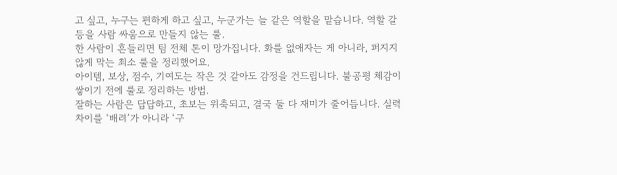고 싶고, 누구는 편하게 하고 싶고, 누군가는 늘 같은 역할을 맡습니다. 역할 갈등을 사람 싸움으로 만들지 않는 룰.
한 사람이 흔들리면 팀 전체 톤이 망가집니다. 화를 없애자는 게 아니라, 퍼지지 않게 막는 최소 룰을 정리했어요.
아이템, 보상, 점수, 기여도는 작은 것 같아도 감정을 건드립니다. 불공평 체감이 쌓이기 전에 룰로 정리하는 방법.
잘하는 사람은 답답하고, 초보는 위축되고, 결국 둘 다 재미가 줄어듭니다. 실력 차이를 ‘배려’가 아니라 ‘구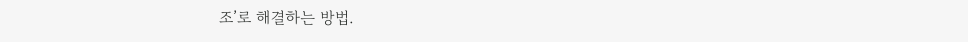조’로 해결하는 방법.